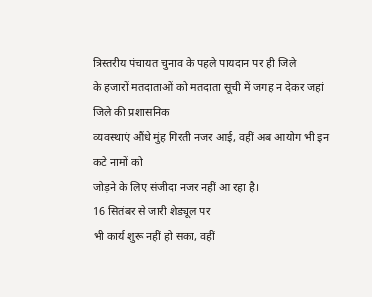त्रिस्तरीय पंचायत चुनाव के पहले पायदान पर ही जिले
के हजारों मतदाताओं को मतदाता सूची में जगह न देकर जहां जिले की प्रशासनिक
व्यवस्थाएं औंधे मुंह गिरती नजर आई, वहीं अब आयोग भी इन कटे नामों को
जोड़ने के लिए संजीदा नजर नहीं आ रहा है।
16 सितंबर से जारी शेड्यूल पर
भी कार्य शुरू नहीं हो सका, वहीं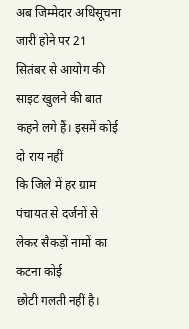अब जिम्मेदार अधिसूचना जारी होने पर 21
सितंबर से आयोग की साइट खुलने की बात कहने लगे हैं। इसमें कोई दो राय नहीं
कि जिले में हर ग्राम पंचायत से दर्जनों से लेकर सैकड़ों नामों का कटना कोई
छोटी गलती नहीं है।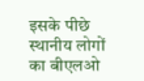इसके पीछे स्थानीय लोगों का बीएलओ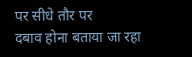पर सीधे तौर पर
दबाव होना बताया जा रहा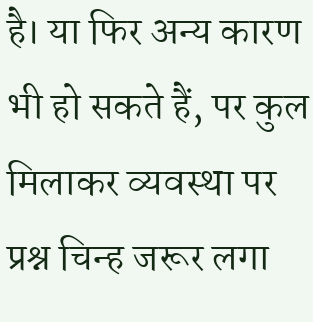है। या फिर अन्य कारण भी हो सकते हैं, पर कुल
मिलाकर व्यवस्था पर प्रश्न चिन्ह जरूर लगा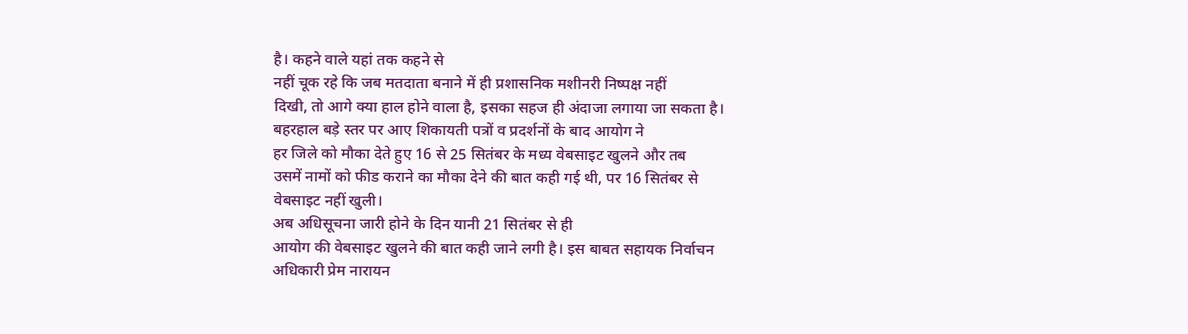है। कहने वाले यहां तक कहने से
नहीं चूक रहे कि जब मतदाता बनाने में ही प्रशासनिक मशीनरी निष्पक्ष नहीं
दिखी, तो आगे क्या हाल होने वाला है, इसका सहज ही अंदाजा लगाया जा सकता है।
बहरहाल बड़े स्तर पर आए शिकायती पत्रों व प्रदर्शनों के बाद आयोग ने
हर जिले को मौका देते हुए 16 से 25 सितंबर के मध्य वेबसाइट खुलने और तब
उसमें नामों को फीड कराने का मौका देने की बात कही गई थी, पर 16 सितंबर से
वेबसाइट नहीं खुली।
अब अधिसूचना जारी होने के दिन यानी 21 सितंबर से ही
आयोग की वेबसाइट खुलने की बात कही जाने लगी है। इस बाबत सहायक निर्वाचन
अधिकारी प्रेम नारायन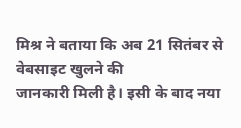मिश्र ने बताया कि अब 21 सितंबर से वेबसाइट खुलने की
जानकारी मिली है। इसी के बाद नया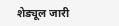शेड्यूल जारी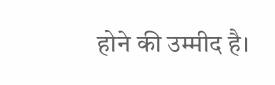होने की उम्मीद है।